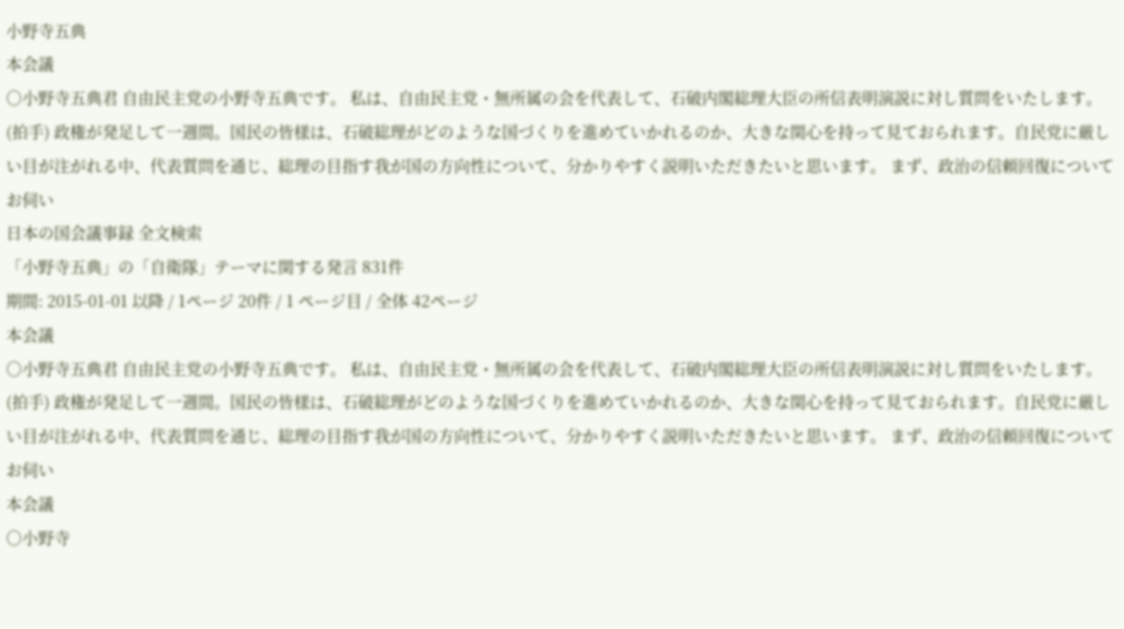小野寺五典
本会議
○小野寺五典君 自由民主党の小野寺五典です。 私は、自由民主党・無所属の会を代表して、石破内閣総理大臣の所信表明演説に対し質問をいたします。(拍手) 政権が発足して一週間。国民の皆様は、石破総理がどのような国づくりを進めていかれるのか、大きな関心を持って見ておられます。自民党に厳しい目が注がれる中、代表質問を通じ、総理の目指す我が国の方向性について、分かりやすく説明いただきたいと思います。 まず、政治の信頼回復についてお伺い
日本の国会議事録 全文検索
「小野寺五典」の「自衛隊」テーマに関する発言 831件
期間: 2015-01-01 以降 / 1ページ 20件 / 1 ページ目 / 全体 42ページ
本会議
○小野寺五典君 自由民主党の小野寺五典です。 私は、自由民主党・無所属の会を代表して、石破内閣総理大臣の所信表明演説に対し質問をいたします。(拍手) 政権が発足して一週間。国民の皆様は、石破総理がどのような国づくりを進めていかれるのか、大きな関心を持って見ておられます。自民党に厳しい目が注がれる中、代表質問を通じ、総理の目指す我が国の方向性について、分かりやすく説明いただきたいと思います。 まず、政治の信頼回復についてお伺い
本会議
○小野寺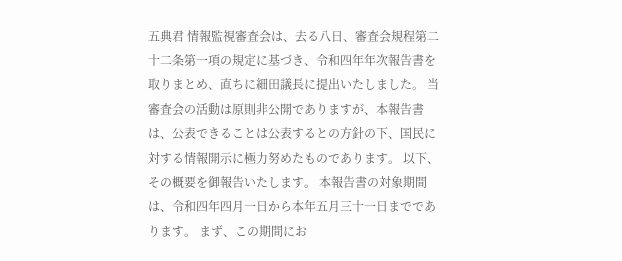五典君 情報監視審査会は、去る八日、審査会規程第二十二条第一項の規定に基づき、令和四年年次報告書を取りまとめ、直ちに細田議長に提出いたしました。 当審査会の活動は原則非公開でありますが、本報告書は、公表できることは公表するとの方針の下、国民に対する情報開示に極力努めたものであります。 以下、その概要を御報告いたします。 本報告書の対象期間は、令和四年四月一日から本年五月三十一日までであります。 まず、この期間にお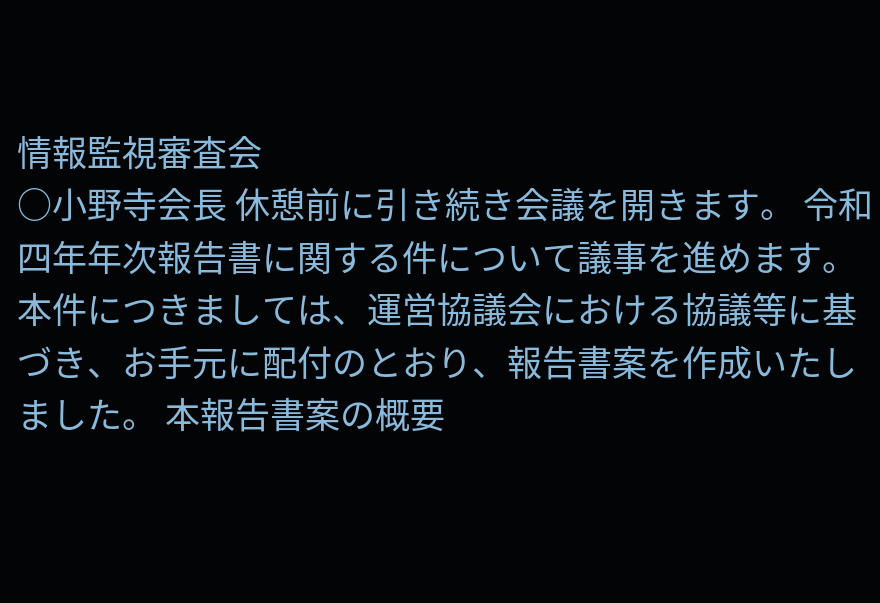情報監視審査会
○小野寺会長 休憩前に引き続き会議を開きます。 令和四年年次報告書に関する件について議事を進めます。 本件につきましては、運営協議会における協議等に基づき、お手元に配付のとおり、報告書案を作成いたしました。 本報告書案の概要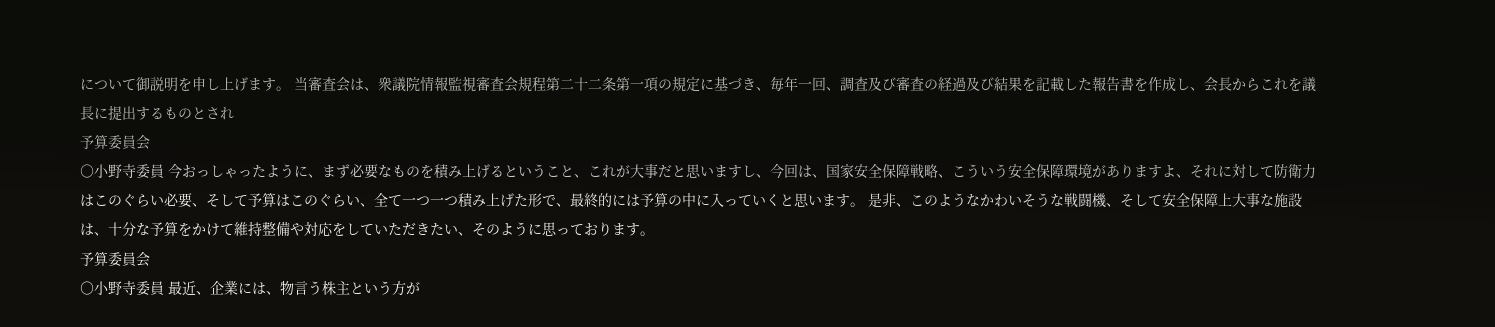について御説明を申し上げます。 当審査会は、衆議院情報監視審査会規程第二十二条第一項の規定に基づき、毎年一回、調査及び審査の経過及び結果を記載した報告書を作成し、会長からこれを議長に提出するものとされ
予算委員会
○小野寺委員 今おっしゃったように、まず必要なものを積み上げるということ、これが大事だと思いますし、今回は、国家安全保障戦略、こういう安全保障環境がありますよ、それに対して防衛力はこのぐらい必要、そして予算はこのぐらい、全て一つ一つ積み上げた形で、最終的には予算の中に入っていくと思います。 是非、このようなかわいそうな戦闘機、そして安全保障上大事な施設は、十分な予算をかけて維持整備や対応をしていただきたい、そのように思っております。
予算委員会
○小野寺委員 最近、企業には、物言う株主という方が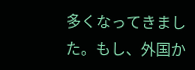多くなってきました。もし、外国か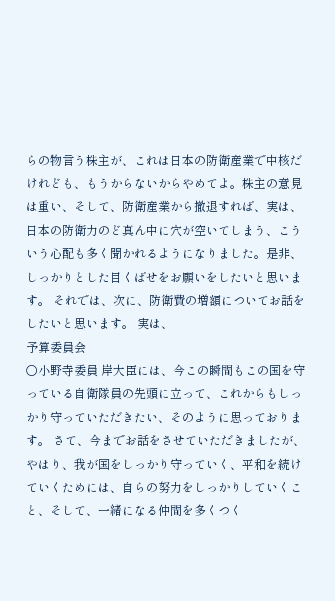らの物言う株主が、これは日本の防衛産業で中核だけれども、もうからないからやめてよ。株主の意見は重い、そして、防衛産業から撤退すれば、実は、日本の防衛力のど真ん中に穴が空いてしまう、こういう心配も多く聞かれるようになりました。是非、しっかりとした目くばせをお願いをしたいと思います。 それでは、次に、防衛費の増額についてお話をしたいと思います。 実は、
予算委員会
○小野寺委員 岸大臣には、今この瞬間もこの国を守っている自衛隊員の先頭に立って、これからもしっかり守っていただきたい、そのように思っております。 さて、今までお話をさせていただきましたが、やはり、我が国をしっかり守っていく、平和を続けていくためには、自らの努力をしっかりしていくこと、そして、一緒になる仲間を多くつく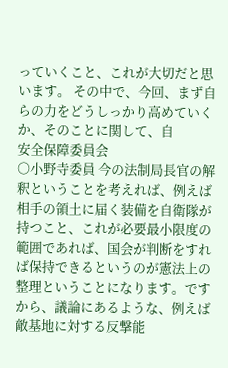っていくこと、これが大切だと思います。 その中で、今回、まず自らの力をどうしっかり高めていくか、そのことに関して、自
安全保障委員会
○小野寺委員 今の法制局長官の解釈ということを考えれば、例えば相手の領土に届く装備を自衛隊が持つこと、これが必要最小限度の範囲であれば、国会が判断をすれば保持できるというのが憲法上の整理ということになります。ですから、議論にあるような、例えば敵基地に対する反撃能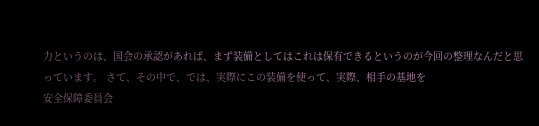力というのは、国会の承認があれば、まず装備としてはこれは保有できるというのが今回の整理なんだと思っています。 さて、その中で、では、実際にこの装備を使って、実際、相手の基地を
安全保障委員会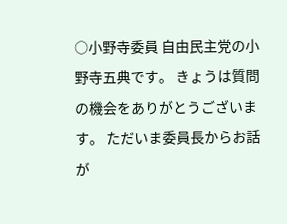○小野寺委員 自由民主党の小野寺五典です。 きょうは質問の機会をありがとうございます。 ただいま委員長からお話が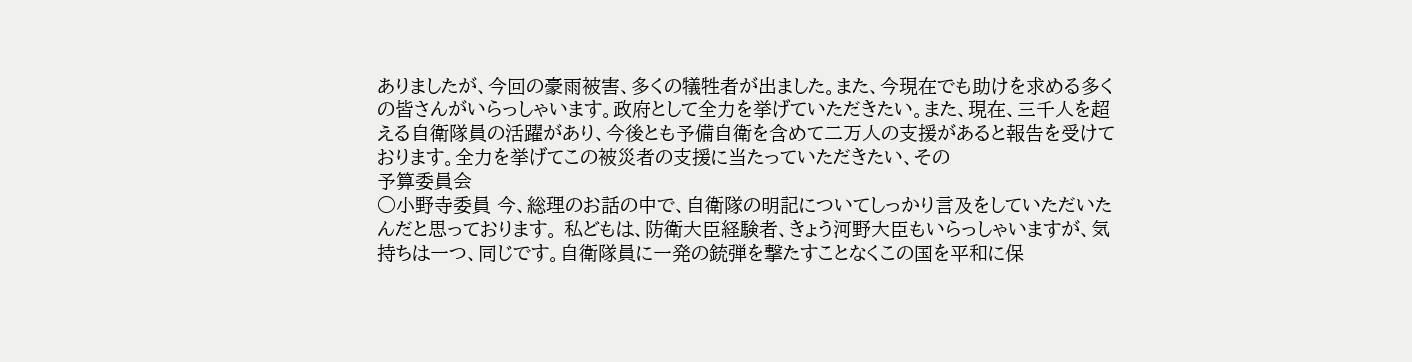ありましたが、今回の豪雨被害、多くの犠牲者が出ました。また、今現在でも助けを求める多くの皆さんがいらっしゃいます。政府として全力を挙げていただきたい。また、現在、三千人を超える自衛隊員の活躍があり、今後とも予備自衛を含めて二万人の支援があると報告を受けております。全力を挙げてこの被災者の支援に当たっていただきたい、その
予算委員会
○小野寺委員 今、総理のお話の中で、自衛隊の明記についてしっかり言及をしていただいたんだと思っております。 私どもは、防衛大臣経験者、きょう河野大臣もいらっしゃいますが、気持ちは一つ、同じです。自衛隊員に一発の銃弾を撃たすことなくこの国を平和に保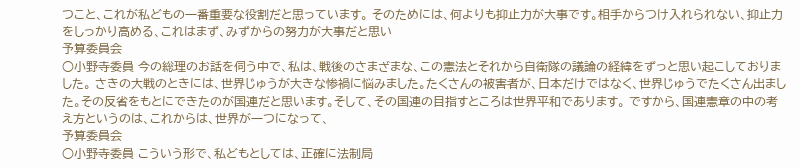つこと、これが私どもの一番重要な役割だと思っています。 そのためには、何よりも抑止力が大事です。相手からつけ入れられない、抑止力をしっかり高める、これはまず、みずからの努力が大事だと思い
予算委員会
○小野寺委員 今の総理のお話を伺う中で、私は、戦後のさまざまな、この憲法とそれから自衛隊の議論の経緯をずっと思い起こしておりました。 さきの大戦のときには、世界じゅうが大きな惨禍に悩みました。たくさんの被害者が、日本だけではなく、世界じゅうでたくさん出ました。その反省をもとにできたのが国連だと思います。そして、その国連の目指すところは世界平和であります。 ですから、国連憲章の中の考え方というのは、これからは、世界が一つになって、
予算委員会
○小野寺委員 こういう形で、私どもとしては、正確に法制局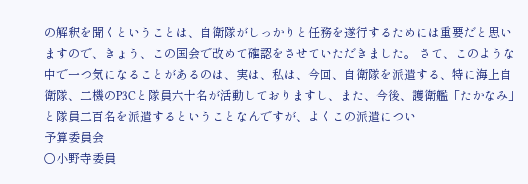の解釈を聞くということは、自衛隊がしっかりと任務を遂行するためには重要だと思いますので、きょう、この国会で改めて確認をさせていただきました。 さて、このような中で一つ気になることがあるのは、実は、私は、今回、自衛隊を派遣する、特に海上自衛隊、二機のP3Cと隊員六十名が活動しておりますし、また、今後、護衛艦「たかなみ」と隊員二百名を派遣するということなんですが、よくこの派遣につい
予算委員会
○小野寺委員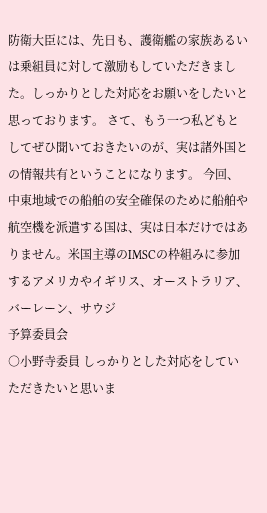防衛大臣には、先日も、護衛艦の家族あるいは乗組員に対して激励もしていただきました。しっかりとした対応をお願いをしたいと思っております。 さて、もう一つ私どもとしてぜひ聞いておきたいのが、実は諸外国との情報共有ということになります。 今回、中東地域での船舶の安全確保のために船舶や航空機を派遣する国は、実は日本だけではありません。米国主導のIMSCの枠組みに参加するアメリカやイギリス、オーストラリア、バーレーン、サウジ
予算委員会
○小野寺委員 しっかりとした対応をしていただきたいと思いま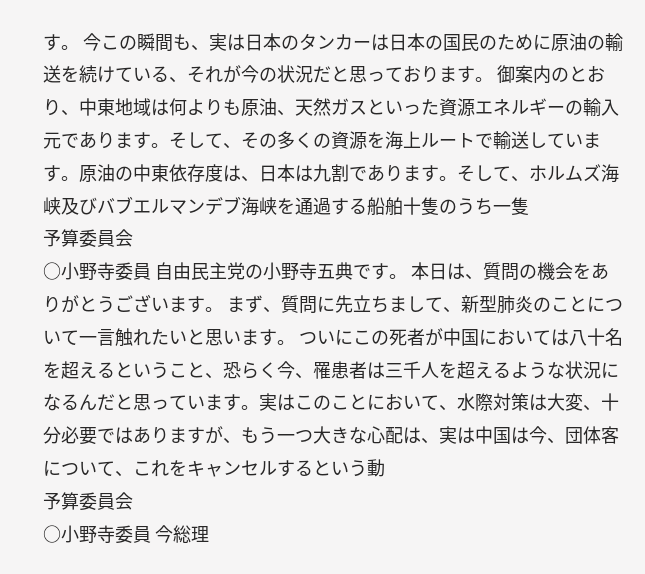す。 今この瞬間も、実は日本のタンカーは日本の国民のために原油の輸送を続けている、それが今の状況だと思っております。 御案内のとおり、中東地域は何よりも原油、天然ガスといった資源エネルギーの輸入元であります。そして、その多くの資源を海上ルートで輸送しています。原油の中東依存度は、日本は九割であります。そして、ホルムズ海峡及びバブエルマンデブ海峡を通過する船舶十隻のうち一隻
予算委員会
○小野寺委員 自由民主党の小野寺五典です。 本日は、質問の機会をありがとうございます。 まず、質問に先立ちまして、新型肺炎のことについて一言触れたいと思います。 ついにこの死者が中国においては八十名を超えるということ、恐らく今、罹患者は三千人を超えるような状況になるんだと思っています。実はこのことにおいて、水際対策は大変、十分必要ではありますが、もう一つ大きな心配は、実は中国は今、団体客について、これをキャンセルするという動
予算委員会
○小野寺委員 今総理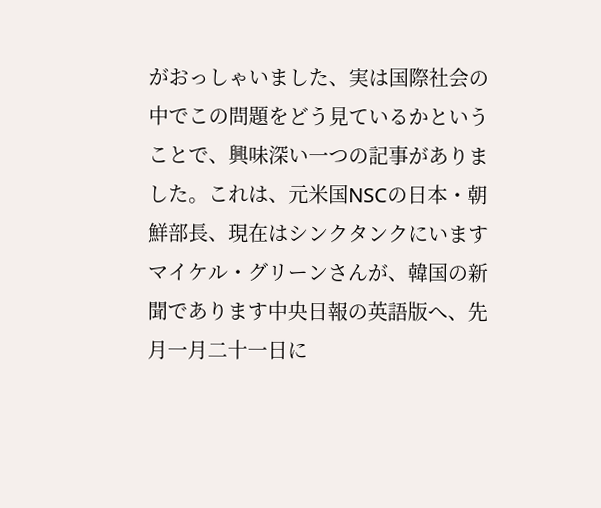がおっしゃいました、実は国際社会の中でこの問題をどう見ているかということで、興味深い一つの記事がありました。これは、元米国NSCの日本・朝鮮部長、現在はシンクタンクにいますマイケル・グリーンさんが、韓国の新聞であります中央日報の英語版へ、先月一月二十一日に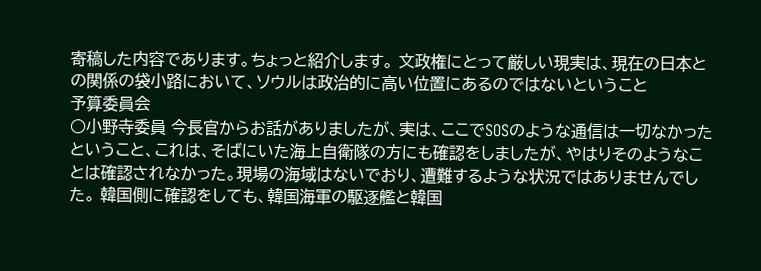寄稿した内容であります。ちょっと紹介します。 文政権にとって厳しい現実は、現在の日本との関係の袋小路において、ソウルは政治的に高い位置にあるのではないということ
予算委員会
○小野寺委員 今長官からお話がありましたが、実は、ここでSOSのような通信は一切なかったということ、これは、そばにいた海上自衛隊の方にも確認をしましたが、やはりそのようなことは確認されなかった。現場の海域はないでおり、遭難するような状況ではありませんでした。 韓国側に確認をしても、韓国海軍の駆逐艦と韓国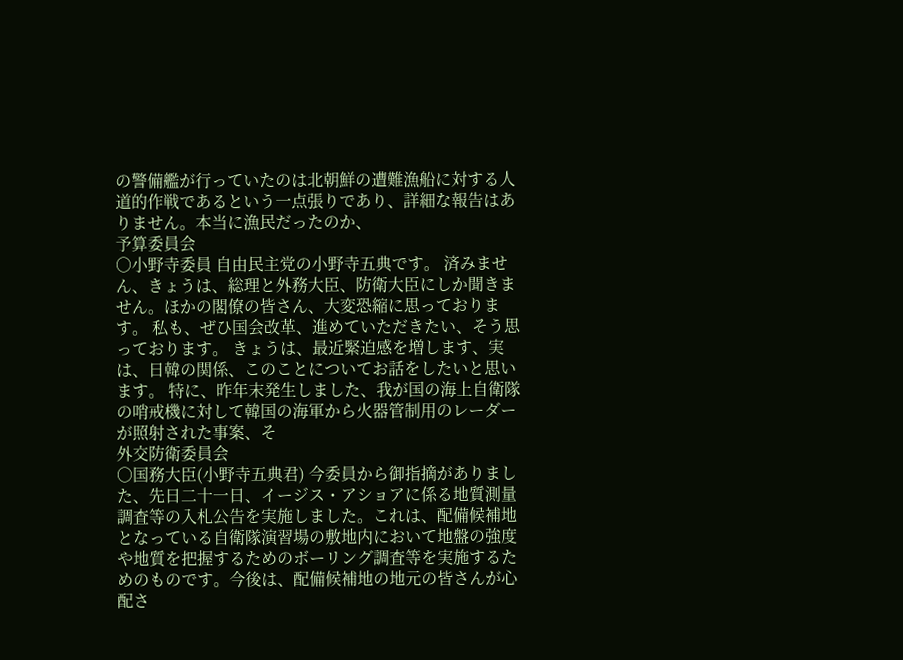の警備艦が行っていたのは北朝鮮の遭難漁船に対する人道的作戦であるという一点張りであり、詳細な報告はありません。本当に漁民だったのか、
予算委員会
○小野寺委員 自由民主党の小野寺五典です。 済みません、きょうは、総理と外務大臣、防衛大臣にしか聞きません。ほかの閣僚の皆さん、大変恐縮に思っております。 私も、ぜひ国会改革、進めていただきたい、そう思っております。 きょうは、最近緊迫感を増します、実は、日韓の関係、このことについてお話をしたいと思います。 特に、昨年末発生しました、我が国の海上自衛隊の哨戒機に対して韓国の海軍から火器管制用のレーダーが照射された事案、そ
外交防衛委員会
○国務大臣(小野寺五典君) 今委員から御指摘がありました、先日二十一日、イージス・アショアに係る地質測量調査等の入札公告を実施しました。これは、配備候補地となっている自衛隊演習場の敷地内において地盤の強度や地質を把握するためのボーリング調査等を実施するためのものです。今後は、配備候補地の地元の皆さんが心配さ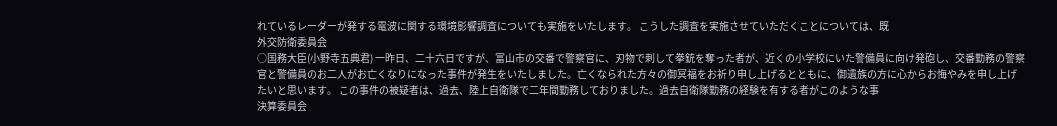れているレーダーが発する電波に関する環境影響調査についても実施をいたします。 こうした調査を実施させていただくことについては、既
外交防衛委員会
○国務大臣(小野寺五典君) 一昨日、二十六日ですが、富山市の交番で警察官に、刃物で刺して拳銃を奪った者が、近くの小学校にいた警備員に向け発砲し、交番勤務の警察官と警備員のお二人がお亡くなりになった事件が発生をいたしました。亡くなられた方々の御冥福をお祈り申し上げるとともに、御遺族の方に心からお悔やみを申し上げたいと思います。 この事件の被疑者は、過去、陸上自衛隊で二年間勤務しておりました。過去自衛隊勤務の経験を有する者がこのような事
決算委員会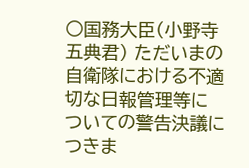○国務大臣(小野寺五典君) ただいまの自衛隊における不適切な日報管理等についての警告決議につきま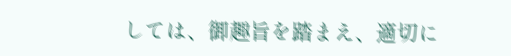しては、御趣旨を踏まえ、適切に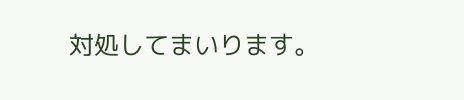対処してまいります。